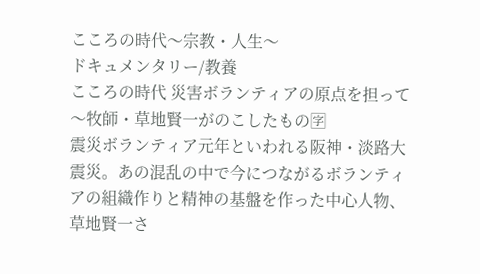こころの時代〜宗教・人生〜
ドキュメンタリー/教養
こころの時代 災害ボランティアの原点を担って〜牧師・草地賢一がのこしたもの🈑
震災ボランティア元年といわれる阪神・淡路大震災。あの混乱の中で今につながるボランティアの組織作りと精神の基盤を作った中心人物、草地賢一さ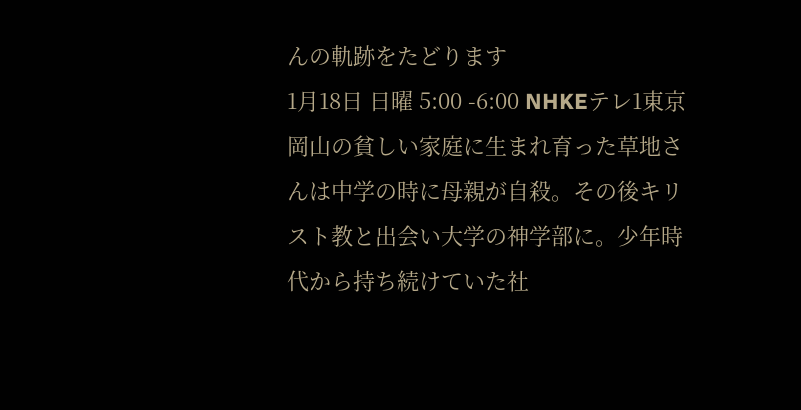んの軌跡をたどります
1月18日 日曜 5:00 -6:00 NHKEテレ1東京
岡山の貧しい家庭に生まれ育った草地さんは中学の時に母親が自殺。その後キリスト教と出会い大学の神学部に。少年時代から持ち続けていた社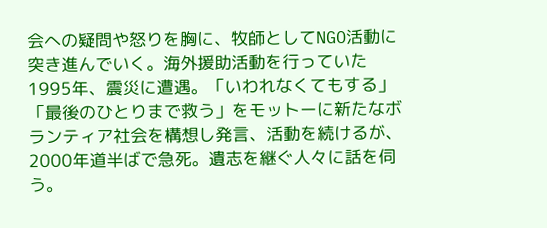会への疑問や怒りを胸に、牧師としてNGO活動に突き進んでいく。海外援助活動を行っていた1995年、震災に遭遇。「いわれなくてもする」「最後のひとりまで救う」をモットーに新たなボランティア社会を構想し発言、活動を続けるが、2000年道半ばで急死。遺志を継ぐ人々に話を伺う。